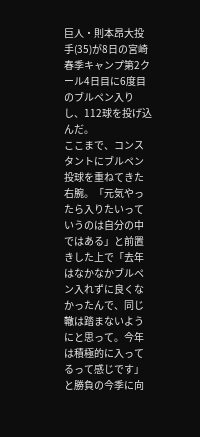巨人・則本昂大投手(35)が8日の宮崎春季キャンプ第2クール4日目に6度目のブルペン入りし、112球を投げ込んだ。
ここまで、コンスタントにブルペン投球を重ねてきた右腕。「元気やったら入りたいっていうのは自分の中ではある」と前置きした上で「去年はなかなかブルペン入れずに良くなかったんで、同じ轍は踏まないようにと思って。今年は積極的に入ってるって感じです」と勝負の今季に向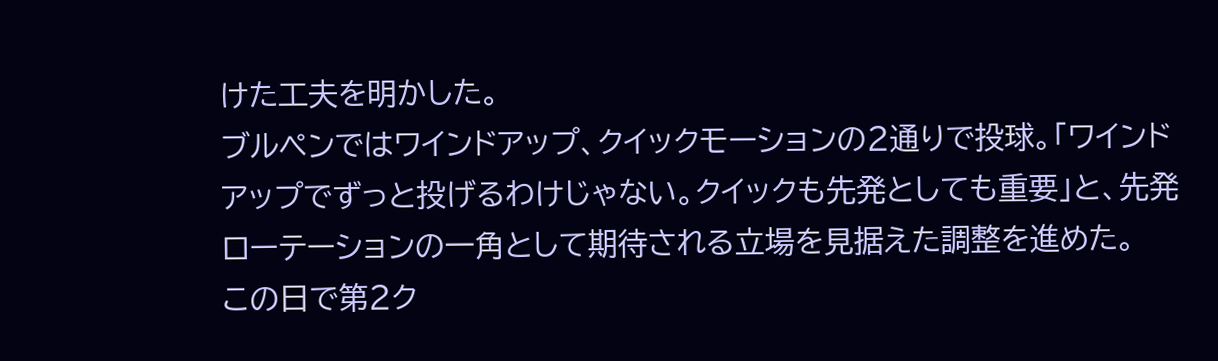けた工夫を明かした。
ブルペンではワインドアップ、クイックモーションの2通りで投球。「ワインドアップでずっと投げるわけじゃない。クイックも先発としても重要」と、先発ローテーションの一角として期待される立場を見据えた調整を進めた。
この日で第2ク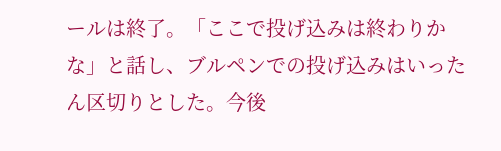ールは終了。「ここで投げ込みは終わりかな」と話し、ブルペンでの投げ込みはいったん区切りとした。今後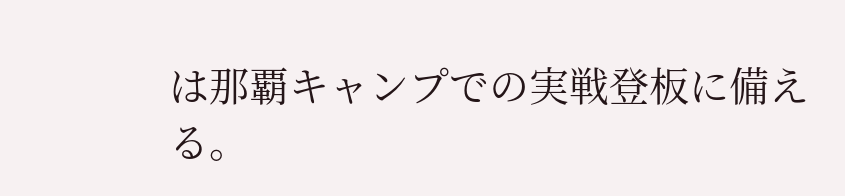は那覇キャンプでの実戦登板に備える。